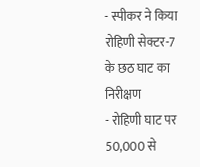- स्पीकर ने किया रोहिणी सेक्टर-7 के छठ घाट का निरीक्षण
- रोहिणी घाट पर 50,000 से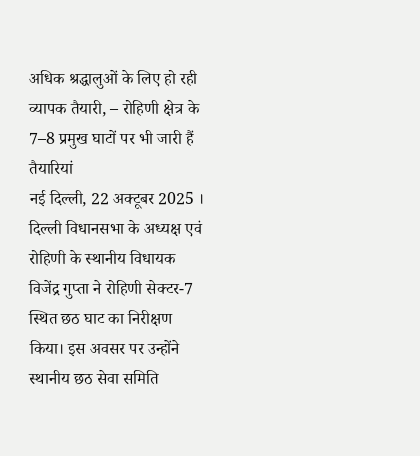अधिक श्रद्धालुओं के लिए हो रही व्यापक तैयारी, – रोहिणी क्षेत्र के 7–8 प्रमुख घाटों पर भी जारी हैं तैयारियां
नई दिल्ली, 22 अक्टूबर 2025 । दिल्ली विधानसभा के अध्यक्ष एवं रोहिणी के स्थानीय विधायक विजेंद्र गुप्ता ने रोहिणी सेक्टर-7 स्थित छठ घाट का निरीक्षण किया। इस अवसर पर उन्होंने स्थानीय छठ सेवा समिति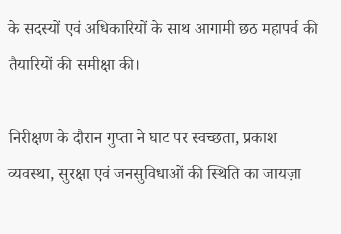के सदस्यों एवं अधिकारियों के साथ आगामी छठ महापर्व की तैयारियों की समीक्षा की।

निरीक्षण के दौरान गुप्ता ने घाट पर स्वच्छता, प्रकाश व्यवस्था, सुरक्षा एवं जनसुविधाओं की स्थिति का जायज़ा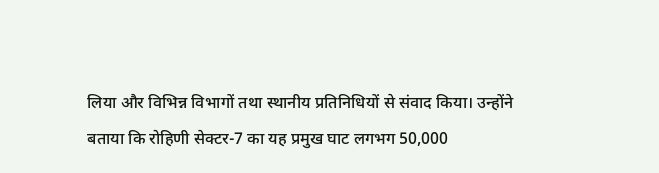लिया और विभिन्न विभागों तथा स्थानीय प्रतिनिधियों से संवाद किया। उन्होंने बताया कि रोहिणी सेक्टर-7 का यह प्रमुख घाट लगभग 50,000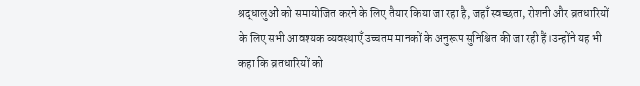श्रद्धालुओं को समायोजित करने के लिए तैयार किया जा रहा है, जहाँ स्वच्छता, रोशनी और व्रतधारियों के लिए सभी आवश्यक व्यवस्थाएँ उच्चतम मानकों के अनुरूप सुनिश्चित की जा रही हैं।उन्होंने यह भी कहा कि व्रतधारियों को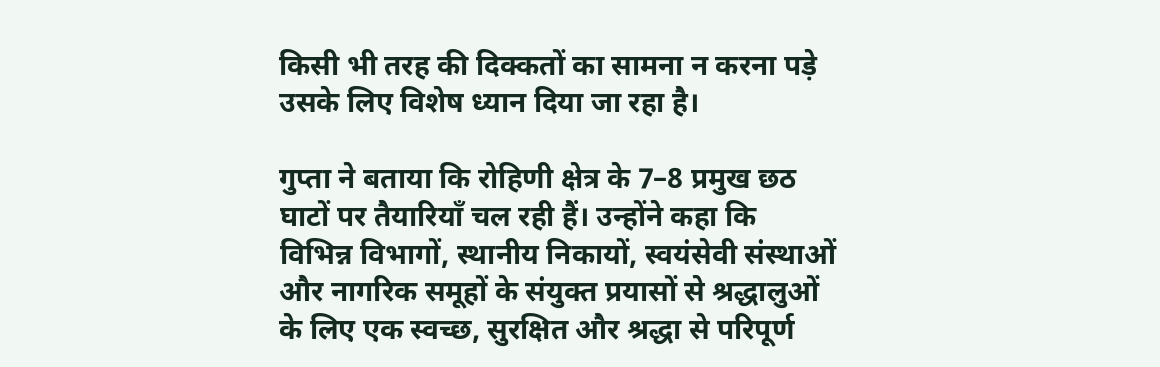किसी भी तरह की दिक्कतों का सामना न करना पड़े उसके लिए विशेष ध्यान दिया जा रहा है।

गुप्ता ने बताया कि रोहिणी क्षेत्र के 7–8 प्रमुख छठ घाटों पर तैयारियाँ चल रही हैं। उन्होंने कहा कि विभिन्न विभागों, स्थानीय निकायों, स्वयंसेवी संस्थाओं और नागरिक समूहों के संयुक्त प्रयासों से श्रद्धालुओं के लिए एक स्वच्छ, सुरक्षित और श्रद्धा से परिपूर्ण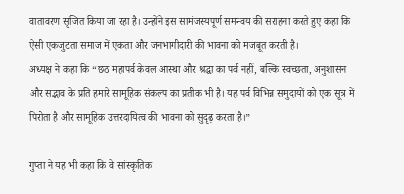वातावरण सृजित किया जा रहा है। उन्होंने इस सामंजस्यपूर्ण समन्वय की सराहना करते हुए कहा कि ऐसी एकजुटता समाज में एकता और जनभागीदारी की भावना को मजबूत करती है।
अध्यक्ष ने कहा कि “छठ महापर्व केवल आस्था और श्रद्धा का पर्व नहीं, बल्कि स्वच्छता, अनुशासन और सद्भाव के प्रति हमारे सामूहिक संकल्प का प्रतीक भी है। यह पर्व विभिन्न समुदायों को एक सूत्र में पिरोता है और सामूहिक उत्तरदायित्व की भावना को सुदृढ़ करता है।”

गुप्ता ने यह भी कहा कि वे सांस्कृतिक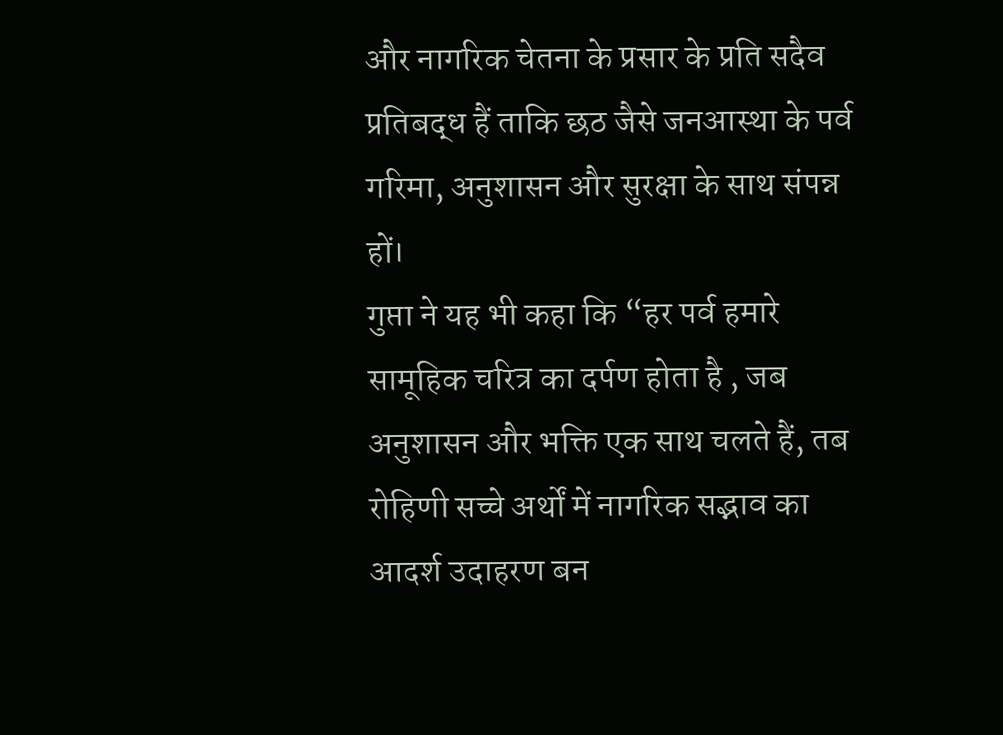और नागरिक चेतना के प्रसार के प्रति सदैव प्रतिबद्ध हैं ताकि छठ जैसे जनआस्था के पर्व गरिमा, अनुशासन और सुरक्षा के साथ संपन्न हों।
गुप्ता ने यह भी कहा कि “हर पर्व हमारे सामूहिक चरित्र का दर्पण होता है , जब अनुशासन और भक्ति एक साथ चलते हैं, तब रोहिणी सच्चे अर्थों में नागरिक सद्भाव का आदर्श उदाहरण बन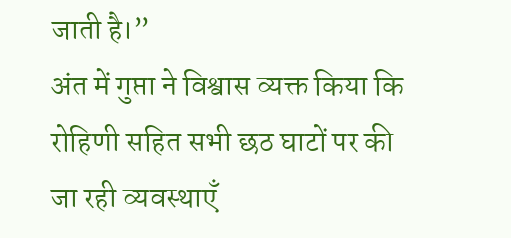जाती है।”
अंत में गुप्ता ने विश्वास व्यक्त किया कि रोहिणी सहित सभी छठ घाटों पर की जा रही व्यवस्थाएँ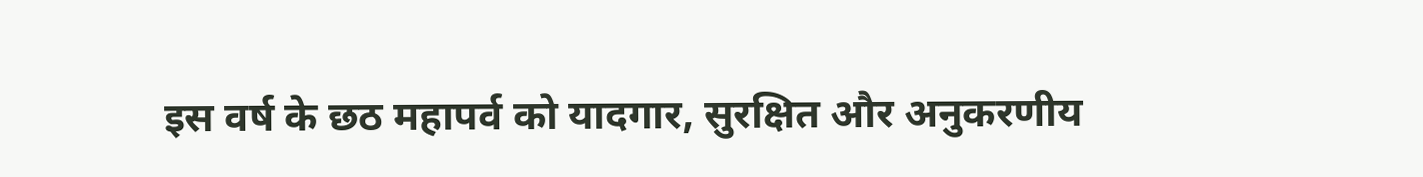इस वर्ष के छठ महापर्व को यादगार, सुरक्षित और अनुकरणीय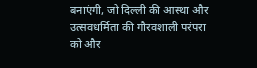बनाएंगी, जो दिल्ली की आस्था और उत्सवधर्मिता की गौरवशाली परंपरा को और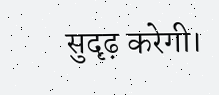सुदृढ़ करेगी।